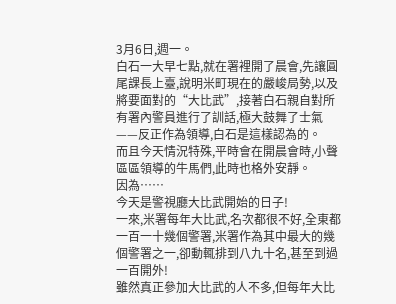3月6日,週一。
白石一大早七點,就在署裡開了晨會,先讓圓尾課長上臺,說明米町現在的嚴峻局勢,以及將要面對的“大比武”,接著白石親自對所有署內警員進行了訓話,極大鼓舞了士氣——反正作為領導,白石是這樣認為的。
而且今天情況特殊,平時會在開晨會時,小聲區區領導的牛馬們,此時也格外安靜。
因為……
今天是警視廳大比武開始的日子!
一來,米署每年大比武,名次都很不好,全東都一百一十幾個警署,米署作為其中最大的幾個警署之一,卻動輒排到八九十名,甚至到過一百開外!
雖然真正參加大比武的人不多,但每年大比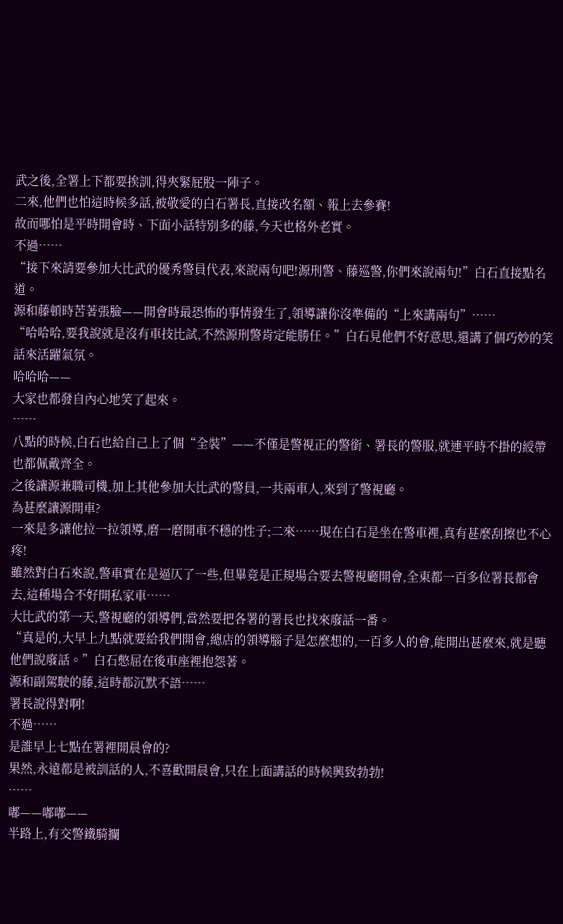武之後,全署上下都要挨訓,得夾緊屁股一陣子。
二來,他們也怕這時候多話,被敬愛的白石署長,直接改名額、報上去參賽!
故而哪怕是平時開會時、下面小話特別多的藤,今天也格外老實。
不過……
“接下來請要參加大比武的優秀警員代表,來說兩句吧!源刑警、藤巡警,你們來說兩句!”白石直接點名道。
源和藤頓時苦著張臉——開會時最恐怖的事情發生了,領導讓你沒準備的“上來講兩句”……
“哈哈哈,要我說就是沒有車技比試,不然源刑警肯定能勝任。”白石見他們不好意思,還講了個巧妙的笑話來活躍氣氛。
哈哈哈——
大家也都發自內心地笑了起來。
……
八點的時候,白石也給自己上了個“全裝”——不僅是警視正的警銜、署長的警服,就連平時不掛的綬帶也都佩戴齊全。
之後讓源兼職司機,加上其他參加大比武的警員,一共兩車人,來到了警視廳。
為甚麼讓源開車?
一來是多讓他拉一拉領導,磨一磨開車不穩的性子;二來……現在白石是坐在警車裡,真有甚麼刮擦也不心疼!
雖然對白石來說,警車實在是逼仄了一些,但畢竟是正規場合要去警視廳開會,全東都一百多位署長都會去,這種場合不好開私家車……
大比武的第一天,警視廳的領導們,當然要把各署的署長也找來廢話一番。
“真是的,大早上九點就要給我們開會,總店的領導腦子是怎麼想的,一百多人的會,能開出甚麼來,就是聽他們說廢話。”白石憋屈在後車座裡抱怨著。
源和副駕駛的藤,這時都沉默不語……
署長說得對啊!
不過……
是誰早上七點在署裡開晨會的?
果然,永遠都是被訓話的人,不喜歡開晨會,只在上面講話的時候興致勃勃!
……
嘟——嘟嘟——
半路上,有交警鐵騎攔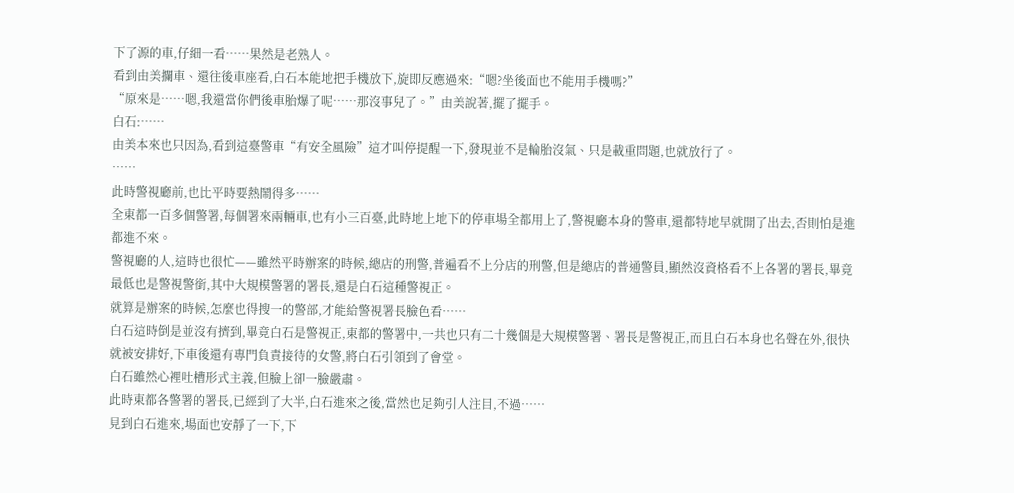下了源的車,仔細一看……果然是老熟人。
看到由美攔車、還往後車座看,白石本能地把手機放下,旋即反應過來:“嗯?坐後面也不能用手機嗎?”
“原來是……嗯,我還當你們後車胎爆了呢……那沒事兒了。”由美說著,擺了擺手。
白石:……
由美本來也只因為,看到這臺警車“有安全風險”這才叫停提醒一下,發現並不是輪胎沒氣、只是載重問題,也就放行了。
……
此時警視廳前,也比平時要熱鬧得多……
全東都一百多個警署,每個署來兩輛車,也有小三百臺,此時地上地下的停車場全都用上了,警視廳本身的警車,還都特地早就開了出去,否則怕是進都進不來。
警視廳的人,這時也很忙——雖然平時辦案的時候,總店的刑警,普遍看不上分店的刑警,但是總店的普通警員,顯然沒資格看不上各署的署長,畢竟最低也是警視警銜,其中大規模警署的署長,還是白石這種警視正。
就算是辦案的時候,怎麼也得搜一的警部,才能給警視署長臉色看……
白石這時倒是並沒有擠到,畢竟白石是警視正,東都的警署中,一共也只有二十幾個是大規模警署、署長是警視正,而且白石本身也名聲在外,很快就被安排好,下車後還有專門負責接待的女警,將白石引領到了會堂。
白石雖然心裡吐槽形式主義,但臉上卻一臉嚴肅。
此時東都各警署的署長,已經到了大半,白石進來之後,當然也足夠引人注目,不過……
見到白石進來,場面也安靜了一下,下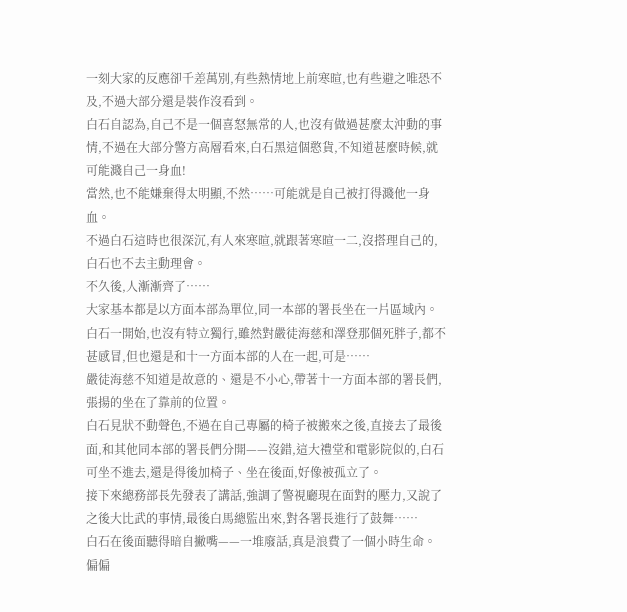一刻大家的反應卻千差萬別,有些熱情地上前寒暄,也有些避之唯恐不及,不過大部分還是裝作沒看到。
白石自認為,自己不是一個喜怒無常的人,也沒有做過甚麼太沖動的事情,不過在大部分警方高層看來,白石黑這個憨貨,不知道甚麼時候,就可能濺自己一身血!
當然,也不能嫌棄得太明顯,不然……可能就是自己被打得濺他一身血。
不過白石這時也很深沉,有人來寒暄,就跟著寒暄一二,沒搭理自己的,白石也不去主動理會。
不久後,人漸漸齊了……
大家基本都是以方面本部為單位,同一本部的署長坐在一片區域內。
白石一開始,也沒有特立獨行,雖然對嚴徒海慈和澤登那個死胖子,都不甚感冒,但也還是和十一方面本部的人在一起,可是……
嚴徒海慈不知道是故意的、還是不小心,帶著十一方面本部的署長們,張揚的坐在了靠前的位置。
白石見狀不動聲色,不過在自己專屬的椅子被搬來之後,直接去了最後面,和其他同本部的署長們分開——沒錯,這大禮堂和電影院似的,白石可坐不進去,還是得後加椅子、坐在後面,好像被孤立了。
接下來總務部長先發表了講話,強調了警視廳現在面對的壓力,又說了之後大比武的事情,最後白馬總監出來,對各署長進行了鼓舞……
白石在後面聽得暗自撇嘴——一堆廢話,真是浪費了一個小時生命。
偏偏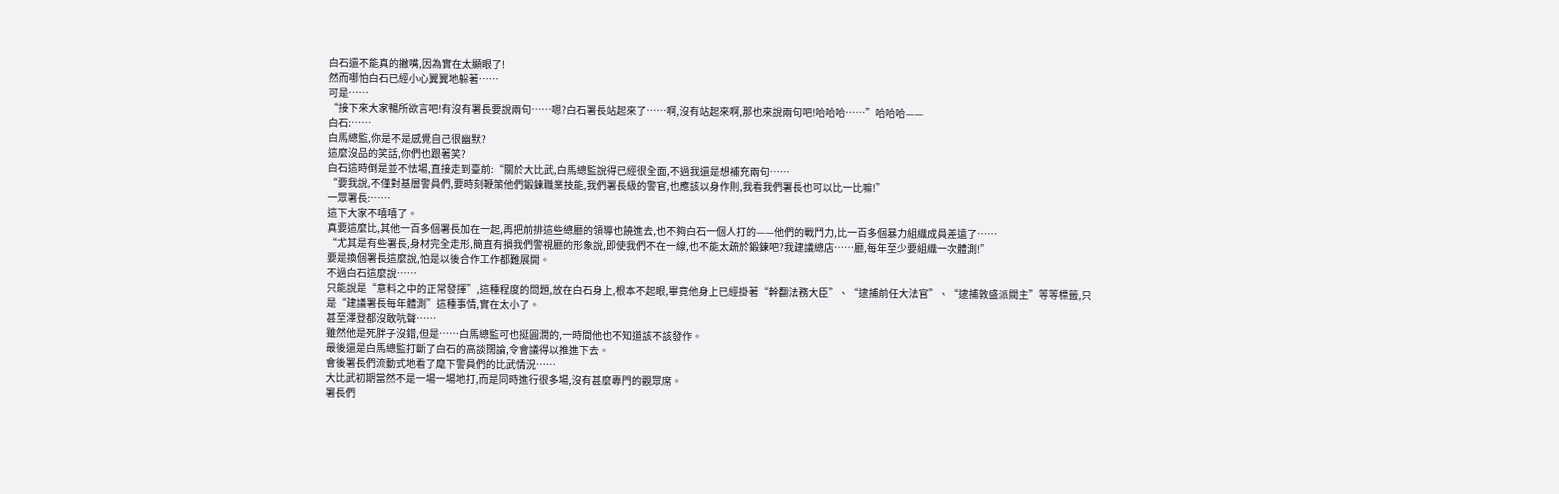白石還不能真的撇嘴,因為實在太顯眼了!
然而哪怕白石已經小心翼翼地躲著……
可是……
“接下來大家暢所欲言吧!有沒有署長要說兩句……嗯?白石署長站起來了……啊,沒有站起來啊,那也來說兩句吧!哈哈哈……”哈哈哈——
白石:……
白馬總監,你是不是感覺自己很幽默?
這麼沒品的笑話,你們也跟著笑?
白石這時倒是並不怯場,直接走到臺前:“關於大比武,白馬總監說得已經很全面,不過我還是想補充兩句……
“要我說,不僅對基層警員們,要時刻鞭策他們鍛鍊職業技能,我們署長級的警官,也應該以身作則,我看我們署長也可以比一比嘛!”
一眾署長:……
這下大家不嘻嘻了。
真要這麼比,其他一百多個署長加在一起,再把前排這些總廳的領導也饒進去,也不夠白石一個人打的——他們的戰鬥力,比一百多個暴力組織成員差遠了……
“尤其是有些署長,身材完全走形,簡直有損我們警視廳的形象說,即使我們不在一線,也不能太疏於鍛鍊吧?我建議總店……廳,每年至少要組織一次體測!”
要是換個署長這麼說,怕是以後合作工作都難展開。
不過白石這麼說……
只能說是“意料之中的正常發揮”,這種程度的問題,放在白石身上,根本不起眼,畢竟他身上已經掛著“幹翻法務大臣”、“逮捕前任大法官”、“逮捕敦盛派閥主”等等標籤,只是“建議署長每年體測”這種事情,實在太小了。
甚至澤登都沒敢吭聲……
雖然他是死胖子沒錯,但是……白馬總監可也挺圓潤的,一時間他也不知道該不該發作。
最後還是白馬總監打斷了白石的高談闊論,令會議得以推進下去。
會後署長們流動式地看了麾下警員們的比武情況……
大比武初期當然不是一場一場地打,而是同時進行很多場,沒有甚麼專門的觀眾席。
署長們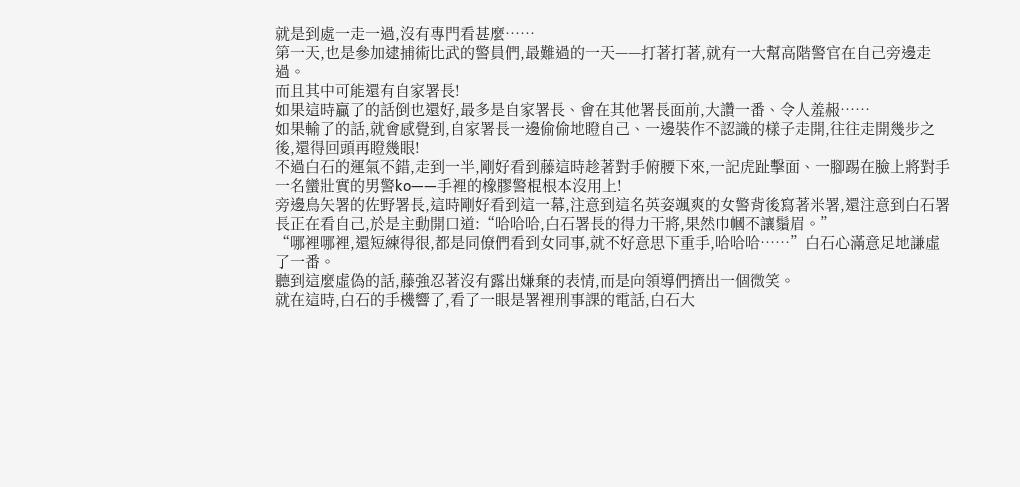就是到處一走一過,沒有專門看甚麼……
第一天,也是參加逮捕術比武的警員們,最難過的一天——打著打著,就有一大幫高階警官在自己旁邊走過。
而且其中可能還有自家署長!
如果這時贏了的話倒也還好,最多是自家署長、會在其他署長面前,大讚一番、令人羞赧……
如果輸了的話,就會感覺到,自家署長一邊偷偷地瞪自己、一邊裝作不認識的樣子走開,往往走開幾步之後,還得回頭再瞪幾眼!
不過白石的運氣不錯,走到一半,剛好看到藤這時趁著對手俯腰下來,一記虎趾擊面、一腳踢在臉上將對手一名蠻壯實的男警ko——手裡的橡膠警棍根本沒用上!
旁邊鳥矢署的佐野署長,這時剛好看到這一幕,注意到這名英姿颯爽的女警背後寫著米署,還注意到白石署長正在看自己,於是主動開口道:“哈哈哈,白石署長的得力干將,果然巾幗不讓鬚眉。”
“哪裡哪裡,還短練得很,都是同僚們看到女同事,就不好意思下重手,哈哈哈……”白石心滿意足地謙虛了一番。
聽到這麼虛偽的話,藤強忍著沒有露出嫌棄的表情,而是向領導們擠出一個微笑。
就在這時,白石的手機響了,看了一眼是署裡刑事課的電話,白石大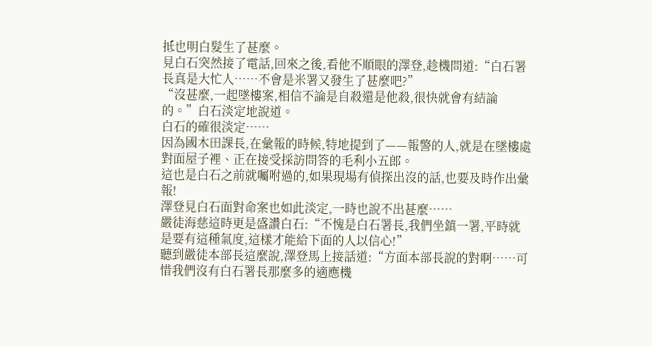抵也明白髮生了甚麼。
見白石突然接了電話,回來之後,看他不順眼的澤登,趁機問道:“白石署長真是大忙人……不會是米署又發生了甚麼吧?”
“沒甚麼,一起墜樓案,相信不論是自殺還是他殺,很快就會有結論的。”白石淡定地說道。
白石的確很淡定……
因為國木田課長,在彙報的時候,特地提到了——報警的人,就是在墜樓處對面屋子裡、正在接受採訪問答的毛利小五郎。
這也是白石之前就囑咐過的,如果現場有偵探出沒的話,也要及時作出彙報!
澤登見白石面對命案也如此淡定,一時也說不出甚麼……
嚴徒海慈這時更是盛讚白石:“不愧是白石署長,我們坐鎮一署,平時就是要有這種氣度,這樣才能給下面的人以信心!”
聽到嚴徒本部長這麼說,澤登馬上接話道:“方面本部長說的對啊……可惜我們沒有白石署長那麼多的適應機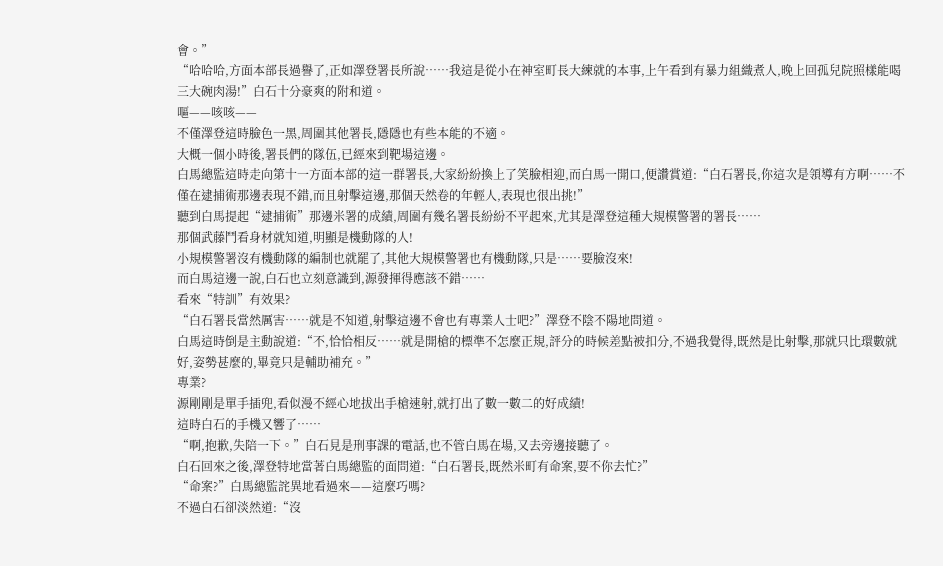會。”
“哈哈哈,方面本部長過譽了,正如澤登署長所說……我這是從小在神室町長大練就的本事,上午看到有暴力組織煮人,晚上回孤兒院照樣能喝三大碗肉湯!”白石十分豪爽的附和道。
嘔——咳咳——
不僅澤登這時臉色一黑,周圍其他署長,隱隱也有些本能的不適。
大概一個小時後,署長們的隊伍,已經來到靶場這邊。
白馬總監這時走向第十一方面本部的這一群署長,大家紛紛換上了笑臉相迎,而白馬一開口,便讚賞道:“白石署長,你這次是領導有方啊……不僅在逮捕術那邊表現不錯,而且射擊這邊,那個天然卷的年輕人,表現也很出挑!”
聽到白馬提起“逮捕術”那邊米署的成績,周圍有幾名署長紛紛不平起來,尤其是澤登這種大規模警署的署長……
那個武藤鬥看身材就知道,明顯是機動隊的人!
小規模警署沒有機動隊的編制也就罷了,其他大規模警署也有機動隊,只是……要臉沒來!
而白馬這邊一說,白石也立刻意識到,源發揮得應該不錯……
看來“特訓”有效果?
“白石署長當然厲害……就是不知道,射擊這邊不會也有專業人士吧?”澤登不陰不陽地問道。
白馬這時倒是主動說道:“不,恰恰相反……就是開槍的標準不怎麼正規,評分的時候差點被扣分,不過我覺得,既然是比射擊,那就只比環數就好,姿勢甚麼的,畢竟只是輔助補充。”
專業?
源剛剛是單手插兜,看似漫不經心地拔出手槍速射,就打出了數一數二的好成績!
這時白石的手機又響了……
“啊,抱歉,失陪一下。”白石見是刑事課的電話,也不管白馬在場,又去旁邊接聽了。
白石回來之後,澤登特地當著白馬總監的面問道:“白石署長,既然米町有命案,要不你去忙?”
“命案?”白馬總監詫異地看過來——這麼巧嗎?
不過白石卻淡然道:“沒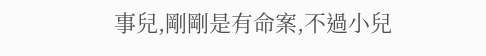事兒,剛剛是有命案,不過小兒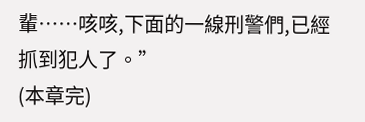輩……咳咳,下面的一線刑警們,已經抓到犯人了。”
(本章完)